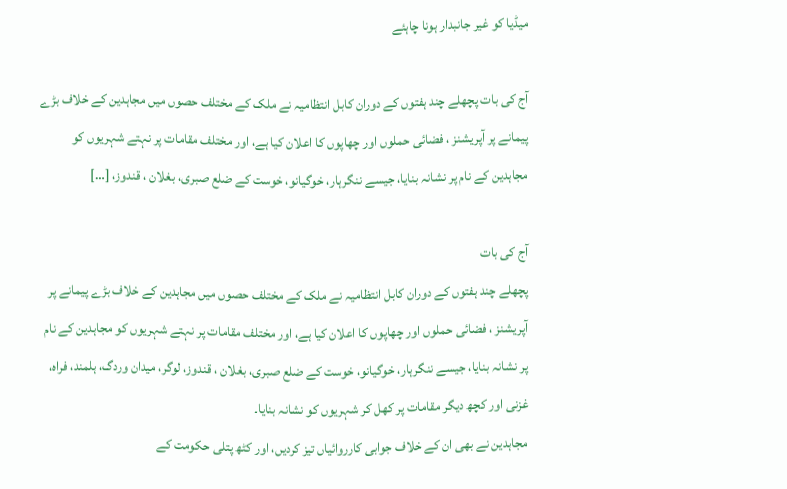میڈیا کو غیر جانبدار ہونا چاہئے

آج کی بات پچھلے چند ہفتوں کے دوران کابل انتظامیہ نے ملک کے مختلف حصوں میں مجاہدین کے خلاف بڑے پیمانے پر آپریشنز ، فضائی حملوں اور چھاپوں کا اعلان کیا ہے، اور مختلف مقامات پر نہتے شہریوں کو مجاہدین کے نام پر نشانہ بنایا، جیسے ننگرہار، خوگیانو، خوست کے ضلع صبری، بغلان ، قندوز، […]

آج کی بات
پچھلے چند ہفتوں کے دوران کابل انتظامیہ نے ملک کے مختلف حصوں میں مجاہدین کے خلاف بڑے پیمانے پر آپریشنز ، فضائی حملوں اور چھاپوں کا اعلان کیا ہے، اور مختلف مقامات پر نہتے شہریوں کو مجاہدین کے نام پر نشانہ بنایا، جیسے ننگرہار، خوگیانو، خوست کے ضلع صبری، بغلان ، قندوز، لوگر، میدان وردگ، ہلمند، فراہ، غزنی اور کچھ دیگر مقامات پر کھل کر شہریوں کو نشانہ بنایا۔
مجاہدین نے بھی ان کے خلاف جوابی کارروائیاں تیز کردیں، اور کٹھ پتلی حکومت کے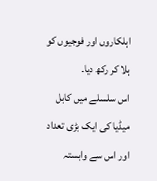اہلکاروں اور فوجیوں کو ہلا کر رکھ دیا۔
اس سلسلے میں کابل میڈیا کی ایک بڑی تعداد اور اس سے وابستہ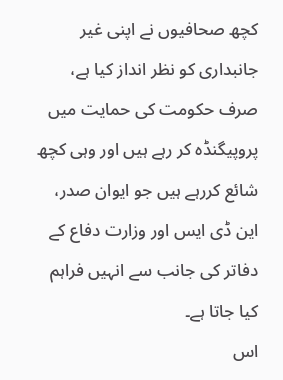کچھ صحافیوں نے اپنی غیر جانبداری کو نظر انداز کیا ہے، صرف حکومت کی حمایت میں پروپیگنڈہ کر رہے ہیں اور وہی کچھ شائع کررہے ہیں جو ایوان صدر، این ڈی ایس اور وزارت دفاع کے دفاتر کی جانب سے انہیں فراہم کیا جاتا ہے۔
اس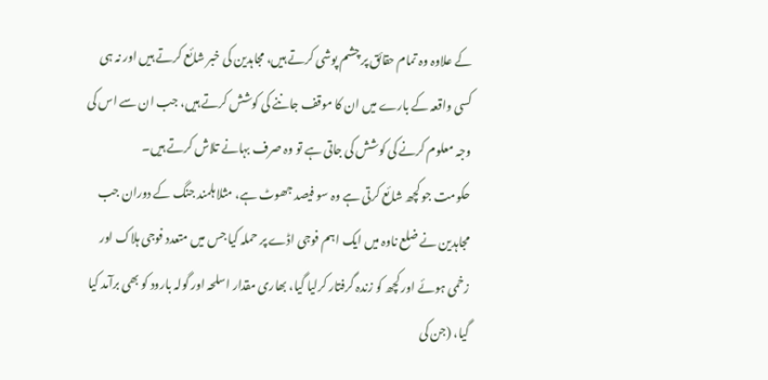کے علاوہ وہ تمام حقائق پر چشم پوشی کرتے ہیں، مجاہدین کی خبر شائع کرتے ہیں اور نہ ہی کسی واقعہ کے بارے میں ان کا موقف جاننے کی کوشش کرتے ہیں، جب ان سے اس کی وجہ معلوم کرنے کی کوشش کی جاتی ہے تو وہ صرف بہانے تلاش کرتے ہیں۔
حکومت جو کچھ شائع کرتی ہے وہ سو فیصد جھوٹ ہے، مثلا ہلمند جنگ کے دوران جب مجاہدین نے ضلع ناوہ میں ایک اہم فوجی اڈے پر حملہ کیا جس میں متعدد فوجی ہلاک اور زخمی ہوئے اور کچھ کو زندہ گرفتار کرلیا گیا، بھاری مقدار اسلحہ اور گولہ بارود کو بھی برآمد کیا گیا، (جن کی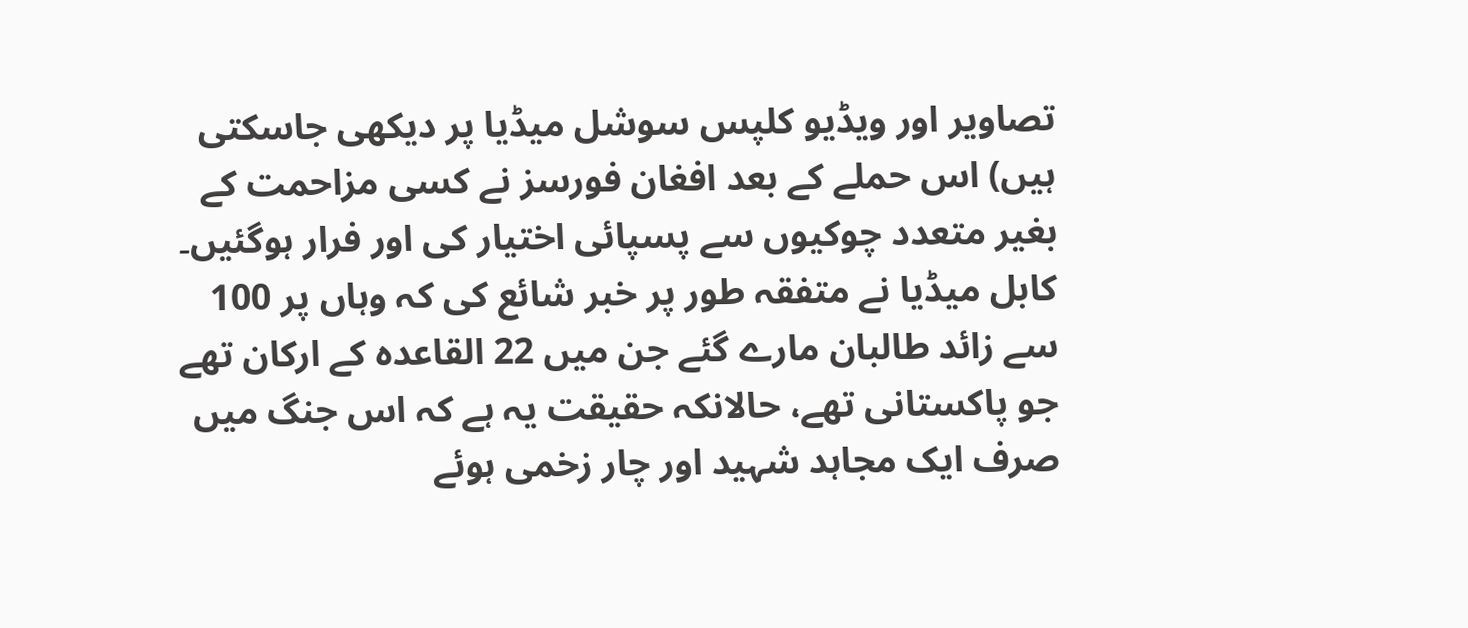تصاویر اور ویڈیو کلپس سوشل میڈیا پر دیکھی جاسکتی ہیں) اس حملے کے بعد افغان فورسز نے کسی مزاحمت کے بغیر متعدد چوکیوں سے پسپائی اختیار کی اور فرار ہوگئیں۔
کابل میڈیا نے متفقہ طور پر خبر شائع کی کہ وہاں پر 100 سے زائد طالبان مارے گئے جن میں 22 القاعدہ کے ارکان تھے جو پاکستانی تھے، حالانکہ حقیقت یہ ہے کہ اس جنگ میں صرف ایک مجاہد شہید اور چار زخمی ہوئے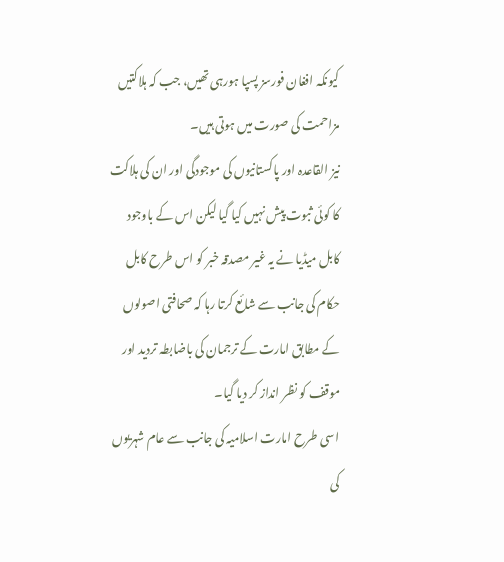کیونکہ افغان فورسز پسپا ہورہی تھیں، جب کہ ہلاکتیں مزاحمت کی صورت میں ہوتی ہیں۔
نیز القاعدہ اور پاکستانیوں کی موجودگی اور ان کی ہلاکت کا کوئی ثبوت پیش نہیں کیا گیا لیکن اس کے باوجود کابل میڈیا نے یہ غیر مصدقہ خبر کو اس طرح کابل حکام کی جانب سے شائع کرتا رہا کہ صحافتی اصولوں کے مطابق امارت کے ترجمان کی باضابطہ تردید اور موقف کو نظر انداز کر دیا گیا۔
اسی طرح امارت اسلامیہ کی جانب سے عام شہریوں کی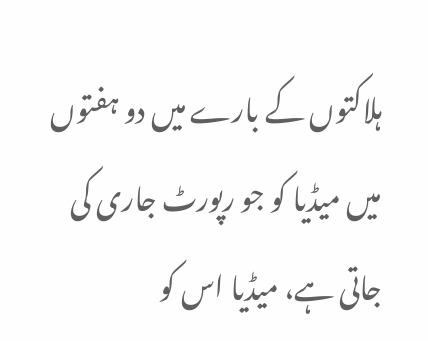ہلاکتوں کے بارے میں دو ہفتوں میں میڈیا کو جو رپورٹ جاری کی جاتی ہے، میڈیا اس کو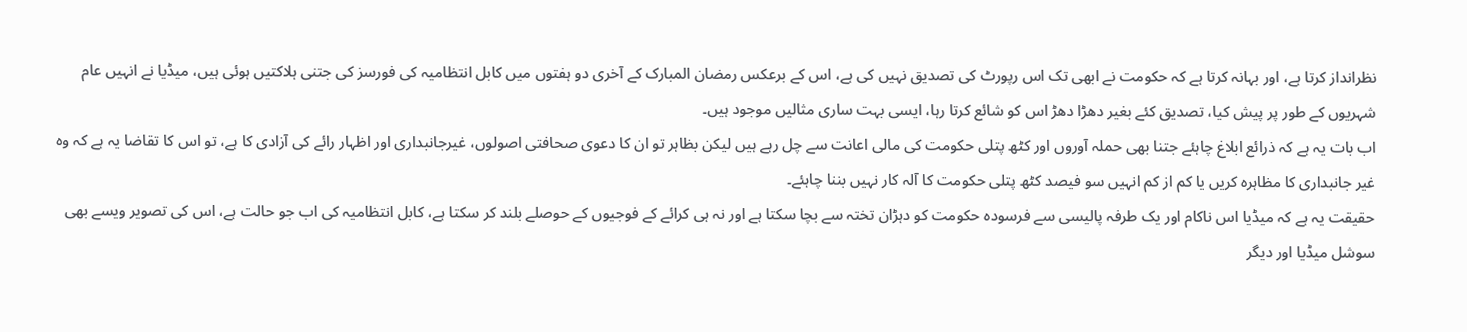نظرانداز کرتا ہے، اور بہانہ کرتا ہے کہ حکومت نے ابھی تک اس رپورٹ کی تصدیق نہیں کی ہے، اس کے برعکس رمضان المبارک کے آخری دو ہفتوں میں کابل انتظامیہ کی فورسز کی جتنی ہلاکتیں ہوئی ہیں، میڈیا نے انہیں عام شہریوں کے طور پر پیش کیا، تصدیق کئے بغیر دھڑا دھڑ اس کو شائع کرتا رہا، ایسی بہت ساری مثالیں موجود ہیں۔
اب بات یہ ہے کہ ذرائع ابلاغ چاہئے جتنا بھی حملہ آوروں اور کٹھ پتلی حکومت کی مالی اعانت سے چل رہے ہیں لیکن بظاہر تو ان کا دعوی صحافتی اصولوں، غیرجانبداری اور اظہار رائے کی آزادی کا ہے، تو اس کا تقاضا یہ ہے کہ وہ غیر جانبداری کا مظاہرہ کریں یا کم از کم انہیں سو فیصد کٹھ پتلی حکومت کا آلہ کار نہیں بننا چاہئے۔
حقیقت یہ ہے کہ میڈیا اس ناکام اور یک طرفہ پالیسی سے فرسودہ حکومت کو دہڑان تختہ سے بچا سکتا ہے اور نہ ہی کرائے کے فوجیوں کے حوصلے بلند کر سکتا ہے، کابل انتظامیہ کی اب جو حالت ہے، اس کی تصویر ویسے بھی سوشل میڈیا اور دیگر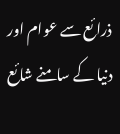ذرائع سے عوام اور دنیا کے سامنے شائع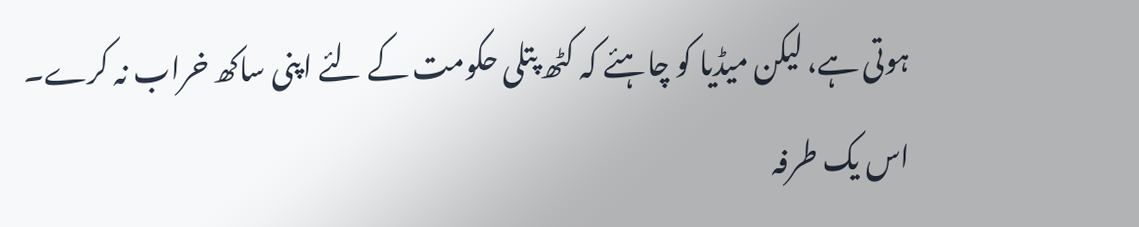ہوتی ہے، لیکن میڈیا کو چاہئے کہ کٹھ پتلی حکومت کے لئے اپنی ساکھ خراب نہ کرے۔
اس یک طرفہ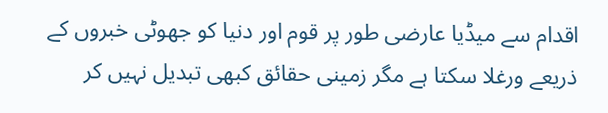اقدام سے میڈیا عارضی طور پر قوم اور دنیا کو جھوٹی خبروں کے ذریعے ورغلا سکتا ہے مگر زمینی حقائق کبھی تبدیل نہیں کر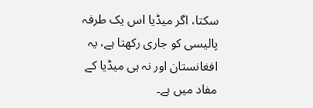سکتا، اگر میڈیا اس یک طرفہ پالیسی کو جاری رکھتا ہے، یہ افغانستان اور نہ ہی میڈیا کے مفاد میں ہے۔